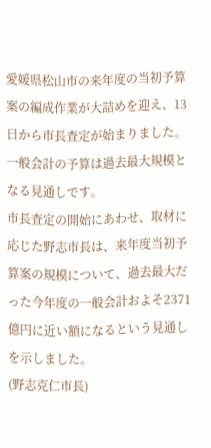愛媛県松山市の来年度の当初予算案の編成作業が大詰めを迎え、13日から市長査定が始まりました。
一般会計の予算は過去最大規模となる見通しです。
市長査定の開始にあわせ、取材に応じた野志市長は、来年度当初予算案の規模について、過去最大だった今年度の一般会計およそ2371億円に近い額になるという見通しを示しました。
(野志克仁市長)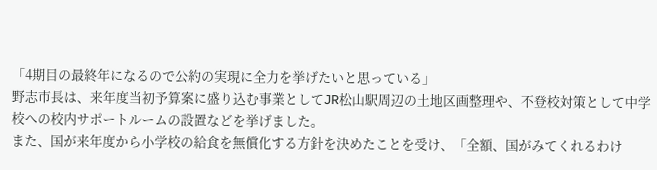「4期目の最終年になるので公約の実現に全力を挙げたいと思っている」
野志市長は、来年度当初予算案に盛り込む事業としてJR松山駅周辺の土地区画整理や、不登校対策として中学校への校内サポートルームの設置などを挙げました。
また、国が来年度から小学校の給食を無償化する方針を決めたことを受け、「全額、国がみてくれるわけ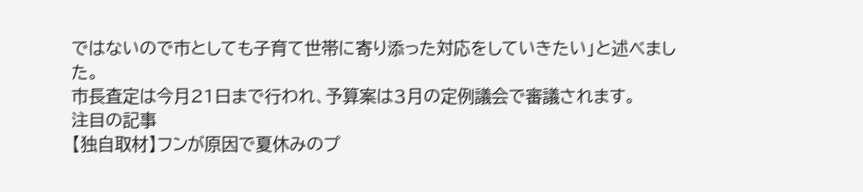ではないので市としても子育て世帯に寄り添った対応をしていきたい」と述べました。
市長査定は今月21日まで行われ、予算案は3月の定例議会で審議されます。
注目の記事
【独自取材】フンが原因で夏休みのプ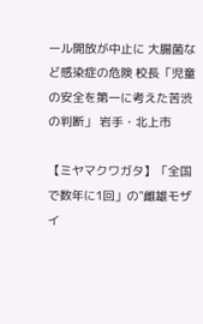ール開放が中止に 大腸菌など感染症の危険 校長「児童の安全を第一に考えた苦渋の判断」 岩手・北上市

【ミヤマクワガタ】「全国で数年に1回」の"雌雄モザイ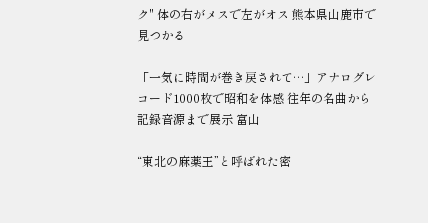ク" 体の右がメスで左がオス 熊本県山鹿市で見つかる

「一気に時間が巻き戻されて…」アナログレコード1000枚で昭和を体感 往年の名曲から記録音源まで展示 富山

“東北の麻薬王”と呼ばれた密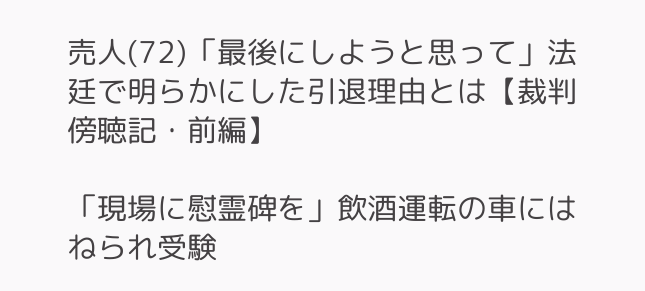売人(72)「最後にしようと思って」法廷で明らかにした引退理由とは【裁判傍聴記・前編】

「現場に慰霊碑を」飲酒運転の車にはねられ受験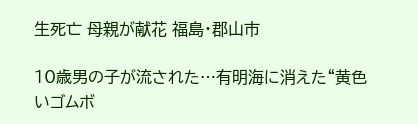生死亡 母親が献花 福島・郡山市

10歳男の子が流された…有明海に消えた“黄色いゴムボ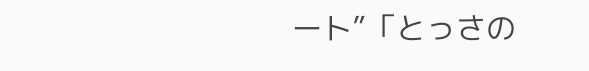ート”「とっさの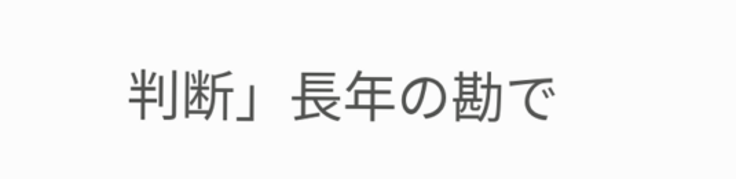判断」長年の勘で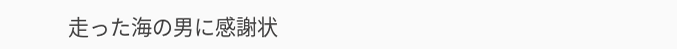走った海の男に感謝状